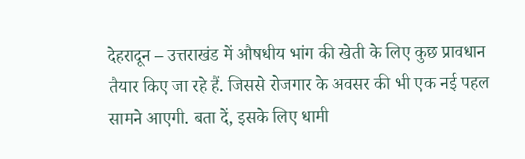देहरादून – उत्तराखंड में औषधीय भांग की खेती के लिए कुछ प्रावधान तैयार किए जा रहे हैं. जिससे रोजगार के अवसर की भी एक नई पहल सामने आएगी. बता दें, इसके लिए धामी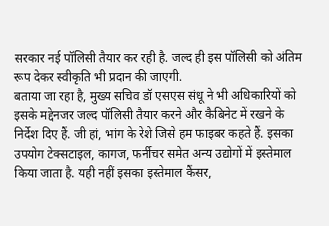सरकार नई पॉलिसी तैयार कर रही है. जल्द ही इस पॉलिसी को अंतिम रूप देकर स्वीकृति भी प्रदान की जाएगी.
बताया जा रहा है, मुख्य सचिव डॉ एसएस संधू ने भी अधिकारियों को इसके मद्देनजर जल्द पॉलिसी तैयार करने और कैबिनेट में रखने के निर्देश दिए हैं. जी हां, भांग के रेशे जिसे हम फाइबर कहते हैं. इसका उपयोग टेक्सटाइल, कागज, फर्नीचर समेत अन्य उद्योगों में इस्तेमाल किया जाता है. यही नहीं इसका इस्तेमाल कैंसर,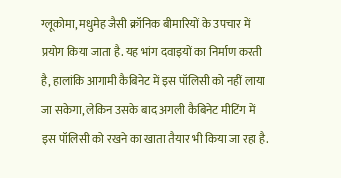ग्लूकोमा, मधुमेह जैसी क्रॉनिक बीमारियों के उपचार में प्रयोग किया जाता है. यह भांग दवाइयों का निर्माण करती है, हालांकि आगामी कैबिनेट में इस पॉलिसी को नहीं लाया जा सकेगा, लेकिन उसके बाद अगली कैबिनेट मीटिंग में इस पॉलिसी को रखने का खाता तैयार भी किया जा रहा है.